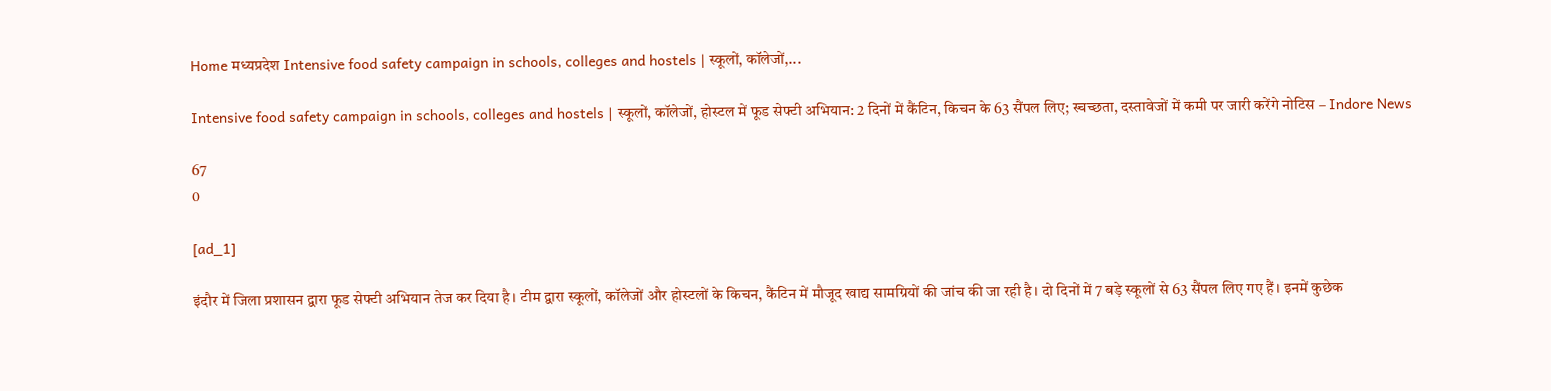Home मध्यप्रदेश Intensive food safety campaign in schools, colleges and hostels | स्कूलों, कॉलेजों,...

Intensive food safety campaign in schools, colleges and hostels | स्कूलों, कॉलेजों, होस्टल में फूड सेफ्टी अभियान: 2 दिनों में कैंटिन, किचन के 63 सैंपल लिए; स्चच्छता, दस्तावेजों में कमी पर जारी करेंगे नोटिस – Indore News

67
0

[ad_1]

इंदौर में जिला प्रशासन द्वारा फूड सेफ्टी अभियान तेज कर दिया है। टीम द्वारा स्कूलों, कॉलेजों और होस्टलों के किचन, कैंटिन में मौजूद खाद्य सामग्रियों की जांच की जा रही है। दो दिनों में 7 बड़े स्कूलों से 63 सैंपल लिए गए हैं। इनमें कुछेक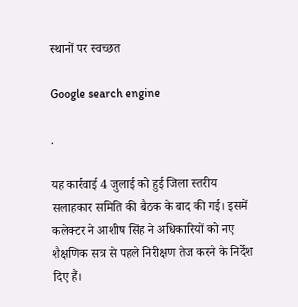स्थानों पर स्वच्छत

Google search engine

.

यह कार्रवाई 4 जुलाई को हुई जिला स्तरीय सलाहकार समिति की बैठक के बाद की गई। इसमें कलेक्टर ने आशीष सिंह ने अधिकारियों को नए शैक्षणिक सत्र से पहले निरीक्षण तेज करने के निर्देश दिए हैं।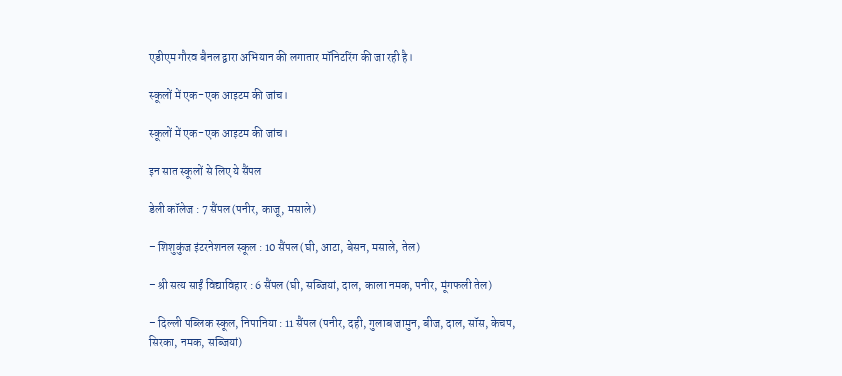एडीएम गौरव बैनल द्वारा अभियान की लगातार मॉनिटरिंग की जा रही है।

स्कूलों में एक-एक आइटम की जांच।

स्कूलों में एक-एक आइटम की जांच।

इन सात स्कूलों से लिए ये सैंपल

डेली कॉलेज : 7 सैंपल (पनीर, काजू, मसाले)

– शिशुकुंज इंटरनेशनल स्कूल : 10 सैंपल (घी, आटा, बेसन, मसाले, तेल)

– श्री सत्य साईं विद्याविहार : 6 सैंपल (घी, सब्जियां, दाल, काला नमक, पनीर, मूंगफली तेल)

– दिल्ली पब्लिक स्कूल, निपानिया : 11 सैंपल (पनीर, दही, गुलाब जामुन, बीज, दाल, सॉस, केचप, सिरका, नमक, सब्जियां)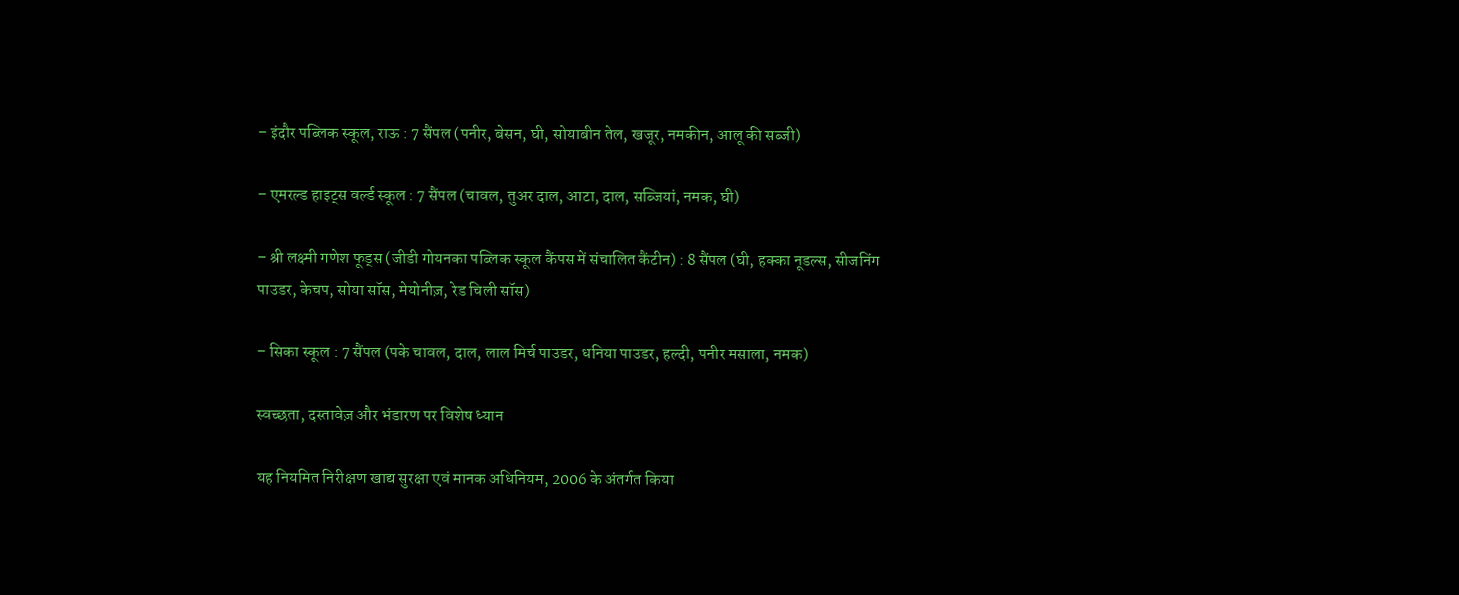– इंदौर पब्लिक स्कूल, राऊ : 7 सैंपल (पनीर, बेसन, घी, सोयाबीन तेल, खजूर, नमकीन, आलू की सब्जी)

– एमरल्ड हाइट्स वर्ल्ड स्कूल : 7 सैंपल (चावल, तुअर दाल, आटा, दाल, सब्जियां, नमक, घी)

– श्री लक्ष्मी गणेश फूड्स (जीडी गोयनका पब्लिक स्कूल कैंपस में संचालित कैंटीन) : 8 सैंपल (घी, हक्का नूडल्स, सीजनिंग पाउडर, केचप, सोया सॉस, मेयोनीज़, रेड चिली सॉस)

– सिका स्कूल : 7 सैंपल (पके चावल, दाल, लाल मिर्च पाउडर, धनिया पाउडर, हल्दी, पनीर मसाला, नमक)

स्वच्छता, दस्तावेज़ और भंडारण पर विशेष ध्यान

यह नियमित निरीक्षण खाद्य सुरक्षा एवं मानक अधिनियम, 2006 के अंतर्गत किया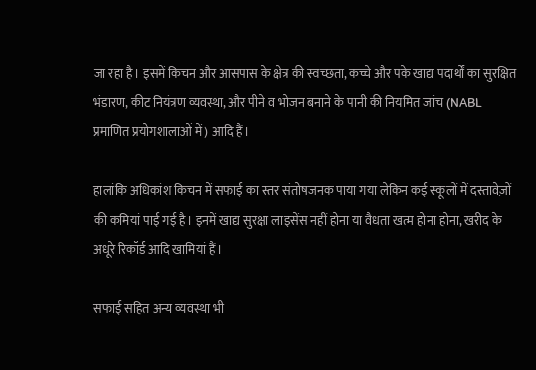जा रहा है। इसमें किचन और आसपास के क्षेत्र की स्वच्छता, कच्चे और पके खाद्य पदार्थों का सुरक्षित भंडारण, कीट नियंत्रण व्यवस्था, और पीने व भोजन बनाने के पानी की नियमित जांच (NABL प्रमाणित प्रयोगशालाओं में) आदि हैं।

हालांकि अधिकांश किचन में सफाई का स्तर संतोषजनक पाया गया लेकिन कई स्कूलों में दस्तावेज़ों की कमियां पाई गई है। इनमें खाद्य सुरक्षा लाइसेंस नहीं होना या वैधता खत्म होना होना, खरीद के अधूरे रिकॉर्ड आदि खामियां हैं।

सफाई सहित अन्य व्यवस्था भी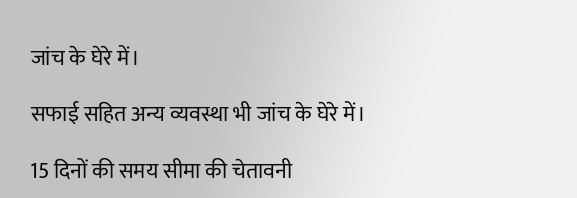जांच के घेरे में।

सफाई सहित अन्य व्यवस्था भी जांच के घेरे में।

15 दिनों की समय सीमा की चेतावनी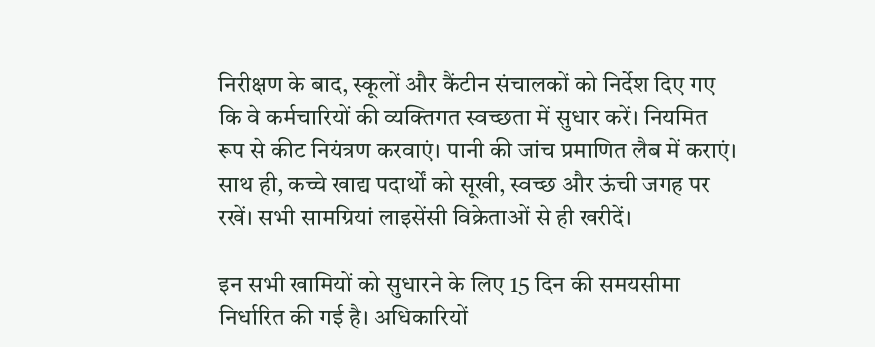निरीक्षण के बाद, स्कूलों और कैंटीन संचालकों को निर्देश दिए गए कि वे कर्मचारियों की व्यक्तिगत स्वच्छता में सुधार करें। नियमित रूप से कीट नियंत्रण करवाएं। पानी की जांच प्रमाणित लैब में कराएं। साथ ही, कच्चे खाद्य पदार्थों को सूखी, स्वच्छ और ऊंची जगह पर रखें। सभी सामग्रियां लाइसेंसी विक्रेताओं से ही खरीदें।

इन सभी खामियों को सुधारने के लिए 15 दिन की समयसीमा निर्धारित की गई है। अधिकारियों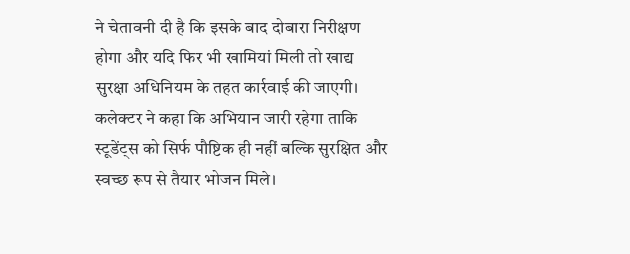ने चेतावनी दी है कि इसके बाद दोबारा निरीक्षण होगा और यदि फिर भी खामियां मिली तो खाद्य सुरक्षा अधिनियम के तहत कार्रवाई की जाएगी। कलेक्टर ने कहा कि अभियान जारी रहेगा ताकि स्टूडेंट्स को सिर्फ पौष्टिक ही नहीं बल्कि सुरक्षित और स्वच्छ रूप से तैयार भोजन मिले।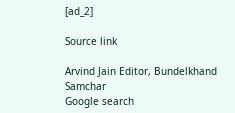[ad_2]

Source link

Arvind Jain Editor, Bundelkhand Samchar
Google search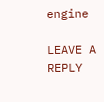engine

LEAVE A REPLY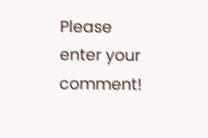Please enter your comment!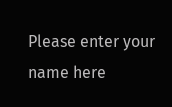Please enter your name here